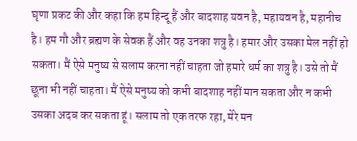घृणा प्रकट की और कहा कि हम हिन्दू हैं और बादशाह यवन है, महायवन है, महानीच है। हम गौ और ब्रह्यण के सेवक हैं और वह उनका शत्रु है। हमार और उसका मेल नहीं हो सकता। मैं ऐसे मनुष्य से सलाम करना नहीं चाहता जो हमारे धर्म का शत्रु है। उसे तो मैं छूना भी नहीं चाहता। मैं ऐसे मनुष्य को कभी बादशाह नहीं मान सकता और न कभी उसका अदब कर सकता हूं। सलाम तो एक तरफ रहा, मेरे मन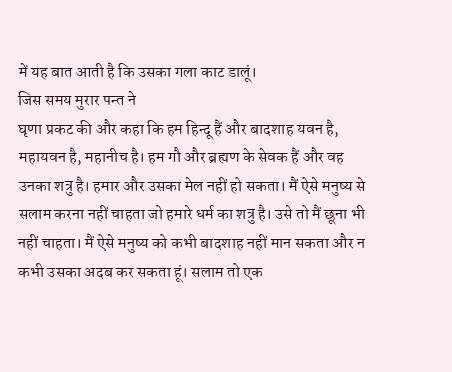में यह बात आती है कि उसका गला काट डालूं।
जिस समय मुरार पन्त ने
घृणा प्रकट की और कहा कि हम हिन्दू हैं और बादशाह यवन है, महायवन है, महानीच है। हम गौ और ब्रह्यण के सेवक हैं और वह उनका शत्रु है। हमार और उसका मेल नहीं हो सकता। मैं ऐसे मनुष्य से सलाम करना नहीं चाहता जो हमारे धर्म का शत्रु है। उसे तो मैं छूना भी नहीं चाहता। मैं ऐसे मनुष्य को कभी बादशाह नहीं मान सकता और न कभी उसका अदब कर सकता हूं। सलाम तो एक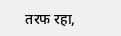तरफ रहा,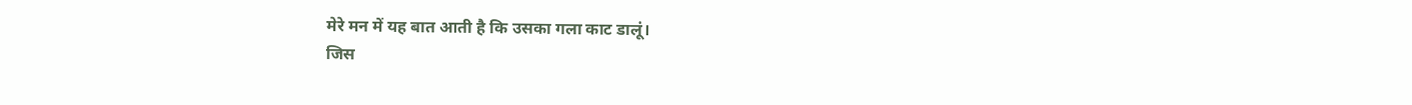मेरे मन में यह बात आती है कि उसका गला काट डालूं।
जिस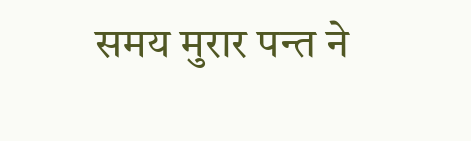समय मुरार पन्त ने